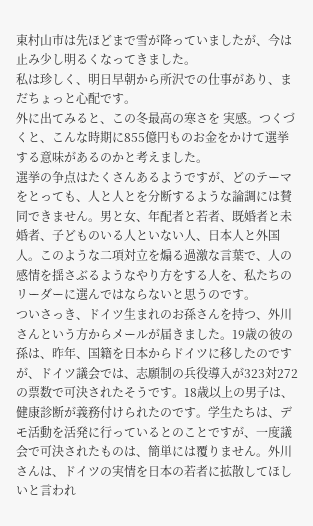東村山市は先ほどまで雪が降っていましたが、今は止み少し明るくなってきました。
私は珍しく、明日早朝から所沢での仕事があり、まだちょっと心配です。
外に出てみると、この冬最高の寒さを 実感。つくづくと、こんな時期に855億円ものお金をかけて選挙する意味があるのかと考えました。
選挙の争点はたくさんあるようですが、どのテーマをとっても、人と人とを分断するような論調には賛同できません。男と女、年配者と若者、既婚者と未婚者、子どものいる人といない人、日本人と外国人。このような二項対立を煽る過激な言葉で、人の感情を揺さぶるようなやり方をする人を、私たちのリーダーに選んではならないと思うのです。
ついさっき、ドイツ生まれのお孫さんを持つ、外川さんという方からメールが届きました。19歳の彼の孫は、昨年、国籍を日本からドイツに移したのですが、ドイツ議会では、志願制の兵役導入が323対272の票数で可決されたそうです。18歳以上の男子は、健康診断が義務付けられたのです。学生たちは、デモ活動を活発に行っているとのことですが、一度議会で可決されたものは、簡単には覆りません。外川さんは、ドイツの実情を日本の若者に拡散してほしいと言われ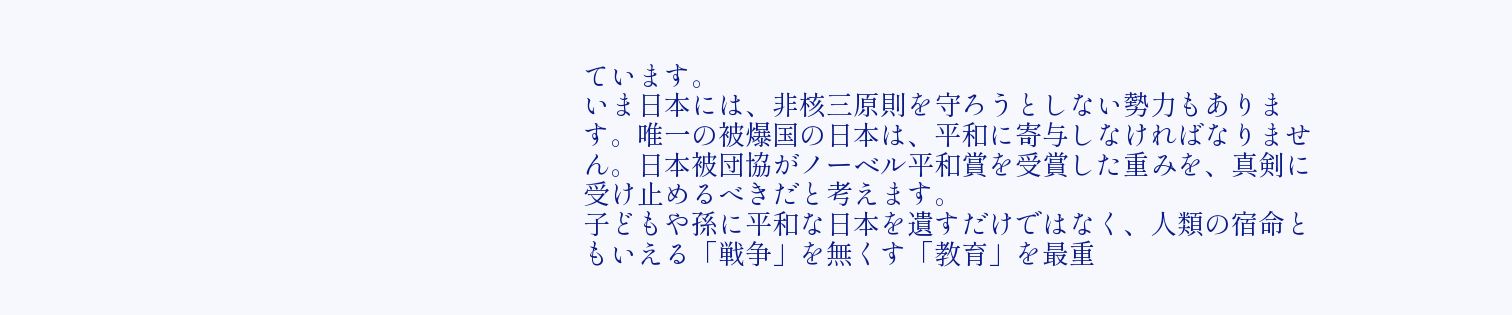ています。
いま日本には、非核三原則を守ろうとしない勢力もあります。唯一の被爆国の日本は、平和に寄与しなければなりません。日本被団協がノーベル平和賞を受賞した重みを、真剣に受け止めるべきだと考えます。
子どもや孫に平和な日本を遺すだけではなく、人類の宿命ともいえる「戦争」を無くす「教育」を最重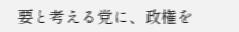要と考える党に、政権を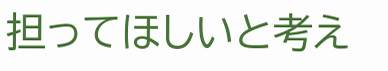担ってほしいと考え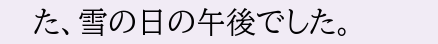た、雪の日の午後でした。